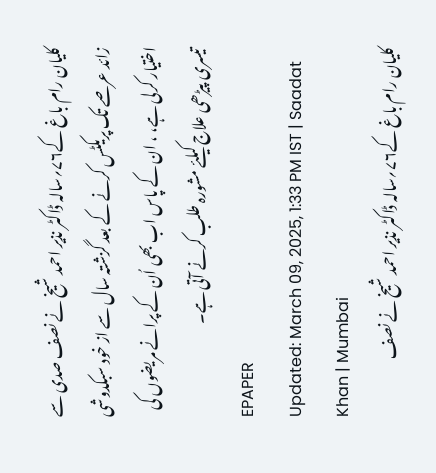کلیان رام باغ کے۷۶؍سالہ ڈاکٹر نذیر احمد شیخ نے نصف صدی سے زائد عرصے تک پریکٹس کرنے کے بعد گزشتہ سال سے از خود سبکدوشی اختیار کرلی ہے، ، ان کے پاس اب بھی اُن کے پرانے مریضوں کی تیسری پیڑھی علاج کیلئے مشورہ طلب کرنے آتی ہے۔
EPAPER
Updated: March 09, 2025, 1:33 PM IST | Saadat Khan | Mumbai
کلیان رام باغ کے۷۶؍سالہ ڈاکٹر نذیر احمد شیخ نے نصف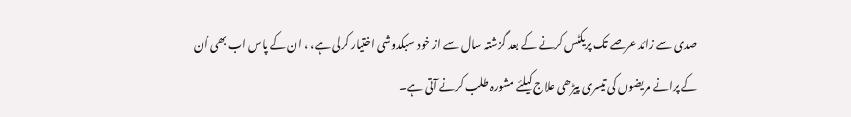صدی سے زائد عرصے تک پریکٹس کرنے کے بعد گزشتہ سال سے از خود سبکدوشی اختیار کرلی ہے، ، ان کے پاس اب بھی اُن کے پرانے مریضوں کی تیسری پیڑھی علاج کیلئے مشورہ طلب کرنے آتی ہے۔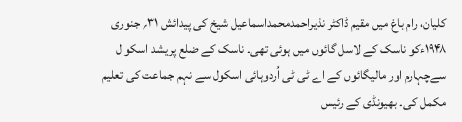کلیان، رام باغ میں مقیم ڈاکٹر نذیراحمدمحمداسماعیل شیخ کی پیدائش ۳۱؍ جنوری ۱۹۴۸ءکو ناسک کے لاسل گائوں میں ہوئی تھی۔ ناسک کے ضلع پریشد اسکو ل سےچہارم اور مالیگائوں کے اے ٹی ٹی اُردوہائی اسکول سے نہم جماعت کی تعلیم مکمل کی۔ بھیونڈی کے رئیس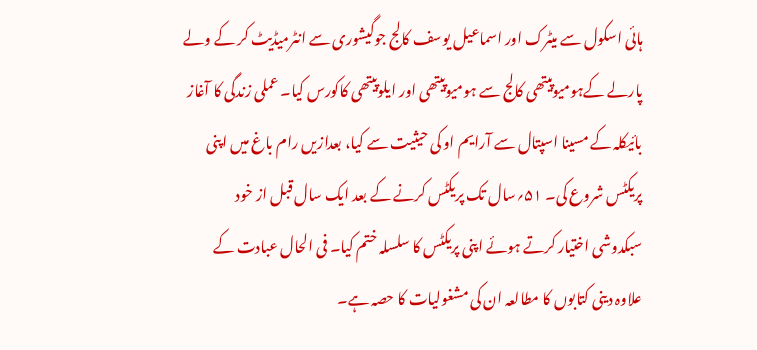ہائی اسکول سے میٹرک اور اسماعیل یوسف کالج جوگیشوری سے انٹرمیڈیٹ کر کے ولے پارلے کےہومیوپیتھی کالج سے ہومیوپیتھی اور ایلوپیتھی کاکورس کیا۔ عملی زندگی کا آغاز بائیکلہ کے مسینا اسپتال سے آرایم او کی حیثیت سے کیا، بعدازیں رام باغ میں اپنی پریکٹس شروع کی۔ ۵۱؍سال تک پریکٹس کرنے کے بعد ایک سال قبل از خود سبکدوشی اختیار کرتے ہوئے اپنی پریکٹس کا سلسلہ ختم کیا۔ فی الحال عبادت کے علاوہ دینی کتابوں کا مطالعہ ان کی مشغولیات کا حصہ ہے۔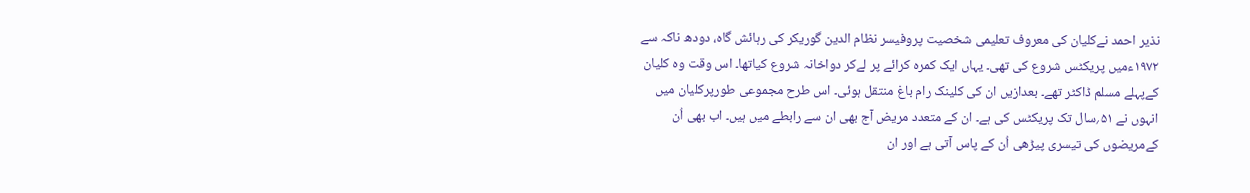نذیر احمد نےکلیان کی معروف تعلیمی شخصیت پروفیسر نظام الدین گوریکر کی رہائش گاہ، دودھ ناکہ سے ۱۹۷۲ءمیں پریکٹس شروع کی تھی۔ یہاں ایک کمرہ کرائے پر لےکر دواخانہ شروع کیاتھا۔ اس وقت وہ کلیان کےپہلے مسلم ڈاکٹر تھے۔ بعدازیں ان کی کلینک رام باغ منتقل ہوئی۔ اس طرح مجموعی طورپرکلیان میں انہوں نے ۵۱؍سال تک پریکٹس کی ہے۔ ان کے متعدد مریض آج بھی ان سے رابطے میں ہیں۔ اب بھی اُن کےمریضوں کی تیسری پیڑھی اُن کے پاس آتی ہے اور ان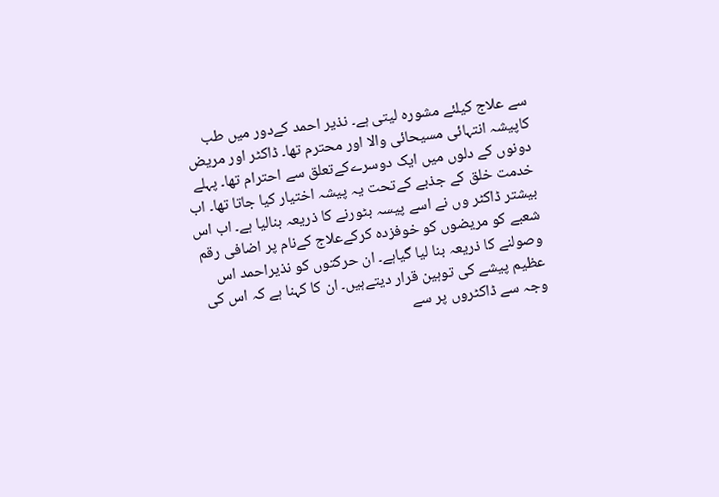سے علاج کیلئے مشورہ لیتی ہے۔ نذیر احمد کےدور میں طب کاپیشہ انتہائی مسیحائی والا اور محترم تھا۔ ڈاکٹر اور مریض دونوں کے دلوں میں ایک دوسرےکےتعلق سے احترام تھا۔ پہلے خدمت خلق کے جذبے کےتحت یہ پیشہ اختیار کیا جاتا تھا۔ اب بیشتر ڈاکٹر وں نے اسے پیسہ بٹورنے کا ذریعہ بنالیا ہے۔ اب اس شعبے کو مریضوں کو خوفزدہ کرکےعلاج کےنام پر اضافی رقم وصولنے کا ذریعہ بنا لیا گیاہے۔ ان حرکتوں کو نذیراحمد اس عظیم پیشے کی توہین قرار دیتےہیں۔ ان کا کہنا ہے کہ اس کی وجہ سے ڈاکٹروں پر سے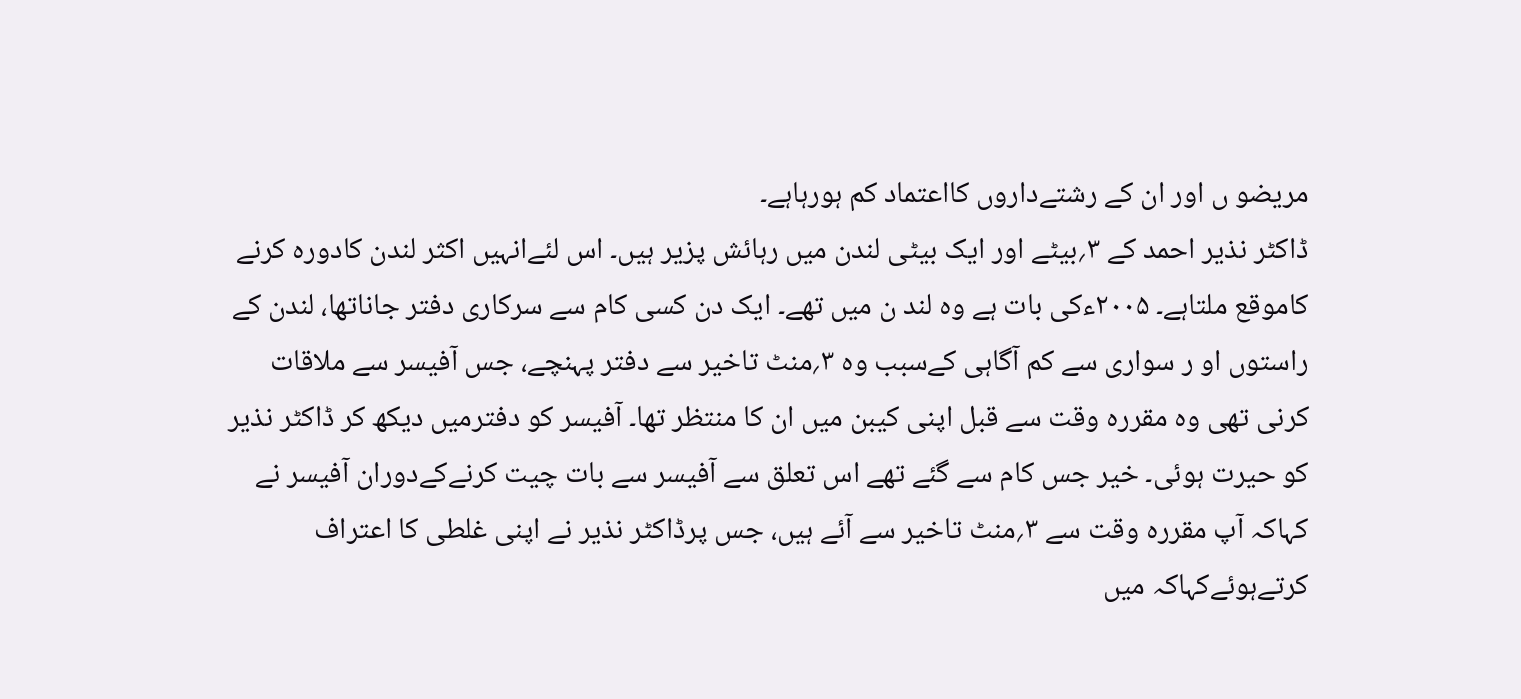مریضو ں اور ان کے رشتےداروں کااعتماد کم ہورہاہے۔
ڈاکٹر نذیر احمد کے ۳؍بیٹے اور ایک بیٹی لندن میں رہائش پزیر ہیں۔ اس لئےانہیں اکثر لندن کادورہ کرنے کاموقع ملتاہے۔ ۲۰۰۵ءکی بات ہے وہ لند ن میں تھے۔ ایک دن کسی کام سے سرکاری دفتر جاناتھا، لندن کے راستوں او ر سواری سے کم آگاہی کےسبب وہ ۳؍منٹ تاخیر سے دفتر پہنچے، جس آفیسر سے ملاقات کرنی تھی وہ مقررہ وقت سے قبل اپنی کیبن میں ان کا منتظر تھا۔ آفیسر کو دفترمیں دیکھ کر ڈاکٹر نذیر کو حیرت ہوئی۔ خیر جس کام سے گئے تھے اس تعلق سے آفیسر سے بات چیت کرنےکےدوران آفیسر نے کہاکہ آپ مقررہ وقت سے ۳؍منٹ تاخیر سے آئے ہیں، جس پرڈاکٹر نذیر نے اپنی غلطی کا اعتراف کرتےہوئےکہاکہ میں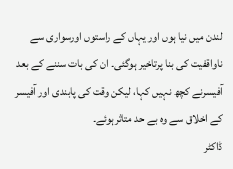لندن میں نیا ہوں اور یہاں کے راستوں اورسواری سے ناواقفیت کی بنا پرتاخیر ہوگئی۔ ان کی بات سننے کے بعد آفیسرنے کچھ نہیں کہا، لیکن وقت کی پابندی اور آفیسر کے اخلاق سے وہ بے حد متاثرہوئے۔
ڈاکٹر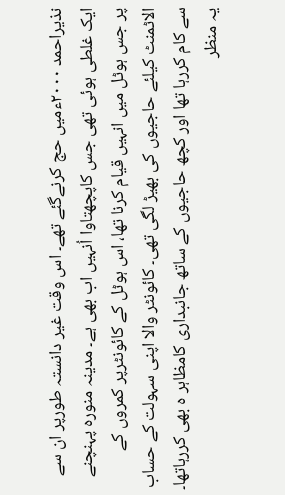نذیراحمد ۲۰۰۰ءمیں حج کرنےگئے تھے۔ اس وقت غیر دانستہ طورپر ان سے ایک غلطی ہوئی تھی جس کاپچھتاوا اُنہیں اب بھی ہے۔ مدینہ منورہ پہنچنے پر جس ہوٹل میں انہیں قیام کرنا تھا، اس ہوٹل کے کائونٹرپر کمروں کے الاٹمنٹ کیلئے حاجیوں کی بھیڑ لگی تھی۔ کائونٹر والا اپنی سہولت کے حساب سے کام کررہا تھا اور کچھ حاجیوں کے ساتھ جانبداری کامظاہر ہ بھی کررہاتھا۔ یہ منظر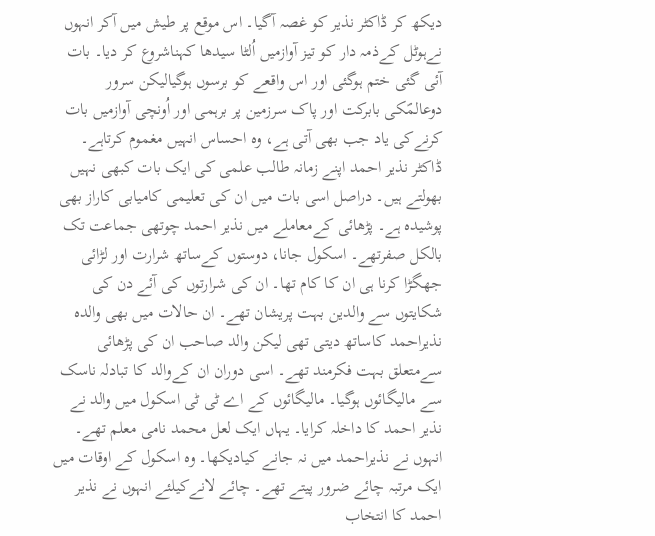دیکھ کر ڈاکٹر نذیر کو غصہ آگیا۔ اس موقع پر طیش میں آکر انہوں نےہوٹل کےذمہ دار کو تیز آوازمیں اُلٹا سیدھا کہناشروع کر دیا۔ بات آئی گئی ختم ہوگئی اور اس واقعے کو برسوں ہوگیالیکن سرور دوعالمؐکی بابرکت اور پاک سرزمین پر برہمی اور اُونچی آوازمیں بات کرنےکی یاد جب بھی آتی ہے، وہ احساس انہیں مغموم کرتاہے۔
ڈاکٹر نذیر احمد اپنے زمانہ طالب علمی کی ایک بات کبھی نہیں بھولتے ہیں۔ دراصل اسی بات میں ان کی تعلیمی کامیابی کاراز بھی پوشیدہ ہے۔ پڑھائی کےمعاملے میں نذیر احمد چوتھی جماعت تک بالکل صفرتھے۔ اسکول جانا، دوستوں کےساتھ شرارت اور لڑائی جھگڑا کرنا ہی ان کا کام تھا۔ ان کی شرارتوں کی آئے دن کی شکایتوں سے والدین بہت پریشان تھے۔ ان حالات میں بھی والدہ نذیراحمد کاساتھ دیتی تھی لیکن والد صاحب ان کی پڑھائی سےمتعلق بہت فکرمند تھے۔ اسی دوران ان کےوالد کا تبادلہ ناسک سے مالیگائوں ہوگیا۔ مالیگائوں کے اے ٹی ٹی اسکول میں والد نے نذیر احمد کا داخلہ کرایا۔ یہاں ایک لعل محمد نامی معلم تھے۔ انہوں نے نذیراحمد میں نہ جانے کیادیکھا۔ وہ اسکول کے اوقات میں ایک مرتبہ چائے ضرور پیتے تھے۔ چائے لانےکیلئے انہوں نے نذیر احمد کا انتخاب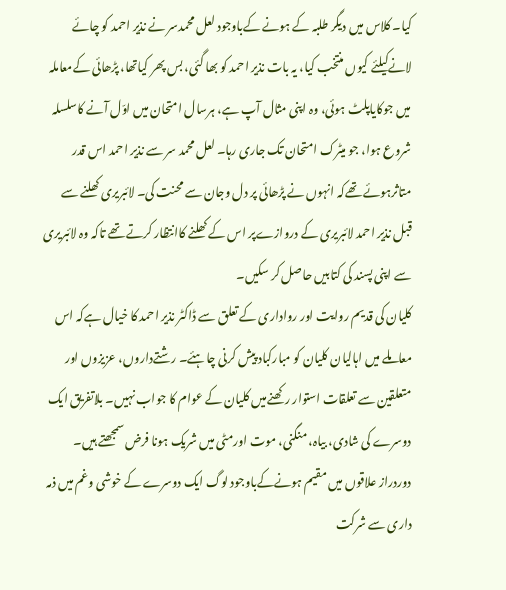کیا۔ کلاس میں دیگر طلبہ کے ہونے کےباوجود لعل محمدسر نے نذیر احمد کو چائے لانےکیلئے کیوں منتخب کیا، یہ بات نذیر احمد کو بھا گئی، بس پھر کیاتھا، پڑھائی کےمعاملہ میں جوکایاپلٹ ہوئی، وہ اپنی مثال آپ ہے، ہرسال امتحان میں اوّل آنے کاسلسلہ شروع ہوا، جو میٹرک امتحان تک جاری رہا۔ لعل محمد سر سے نذیر احمد اس قدر متاثرہوئے تھےکہ انہوں نے پڑھائی پر دل وجان سے محنت کی۔ لائبریری کھلنے سے قبل نذیر احمد لائبریری کے دروازےپر اس کے کھلنے کاانتظار کرتے تھے تاکہ وہ لائبریری سے اپنی پسند کی کتابیں حاصل کر سکیں۔
کلیان کی قدیم روایت اور رواداری کے تعلق سے ڈاکٹر نذیر احمد کا خیال ہےکہ اس معاملے میں اہالیان کلیان کو مبارکباد پیش کرنی چاہئے۔ رشتےداروں، عزیزوں اور متعلقین سے تعلقات استوار رکھنےمیں کلیان کے عوام کا جواب نہیں۔ بلاتفریق ایک دوسرے کی شادی، بیاہ، منگنی، موت اورمٹی میں شریک ہونا فرض سمجھتے ہیں۔ دوردراز علاقوں میں مقیم ہونےکےباوجود لوگ ایک دوسرے کے خوشی وغم میں ذمہ داری سے شرکت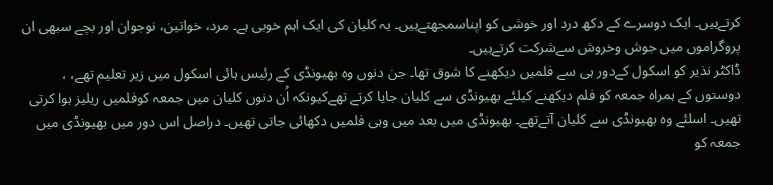کرتےہیں۔ ایک دوسرے کے دکھ درد اور خوشی کو اپناسمجھتےہیں۔ یہ کلیان کی ایک اہم خوبی ہے۔ مرد، خواتین، نوجوان اور بچے سبھی ان پروگراموں میں جوش وخروش سےشرکت کرتےہیں۔
ڈاکٹر نذیر کو اسکول کےدور ہی سے فلمیں دیکھنے کا شوق تھا۔ جن دنوں وہ بھیونڈی کے رئیس ہائی اسکول میں زیر تعلیم تھے، ، دوستوں کے ہمراہ جمعہ کو فلم دیکھنے کیلئے بھیونڈی سے کلیان جایا کرتے تھےکیونکہ اُن دنوں کلیان میں جمعہ کوفلمیں ریلیز ہوا کرتی تھیں۔ اسلئے وہ بھیونڈی سے کلیان آتےتھے۔ بھیونڈی میں بعد میں وہی فلمیں دکھائی جاتی تھیں۔ دراصل اس دور میں بھیونڈی میں جمعہ کو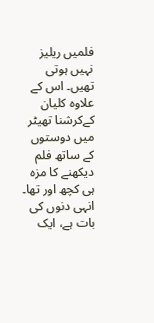فلمیں ریلیز نہیں ہوتی تھیں۔ اس کے علاوہ کلیان کےکرشنا تھیٹر میں دوستوں کے ساتھ فلم دیکھنے کا مزہ ہی کچھ اور تھا۔ انہی دنوں کی بات ہے، ایک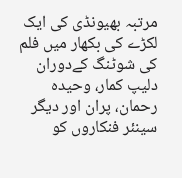مرتبہ بھیونڈی کی ایک لکڑے کی بکھار میں فلم کی شوٹنگ کےدوران دلیپ کمار، وحیدہ رحمان، پران اور دیگر سینئر فنکاروں کو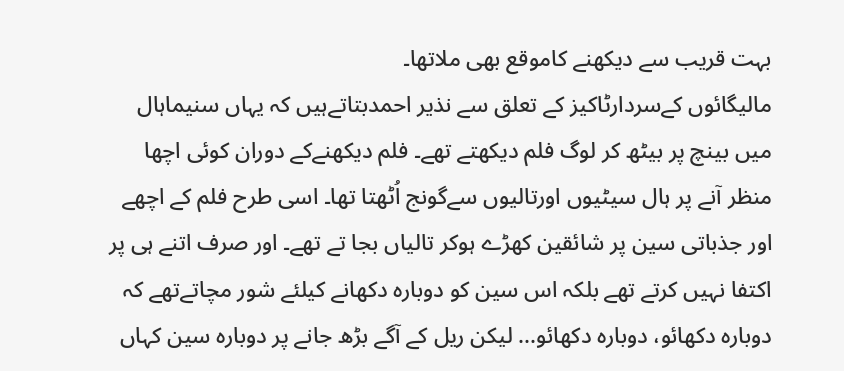بہت قریب سے دیکھنے کاموقع بھی ملاتھا۔
مالیگائوں کےسردارٹاکیز کے تعلق سے نذیر احمدبتاتےہیں کہ یہاں سنیماہال میں بینچ پر بیٹھ کر لوگ فلم دیکھتے تھے۔ فلم دیکھنےکے دوران کوئی اچھا منظر آنے پر ہال سیٹیوں اورتالیوں سےگونج اُٹھتا تھا۔ اسی طرح فلم کے اچھے اور جذباتی سین پر شائقین کھڑے ہوکر تالیاں بجا تے تھے۔ اور صرف اتنے ہی پر اکتفا نہیں کرتے تھے بلکہ اس سین کو دوبارہ دکھانے کیلئے شور مچاتےتھے کہ دوبارہ دکھائو، دوبارہ دکھائو... لیکن ریل کے آگے بڑھ جانے پر دوبارہ سین کہاں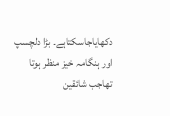دکھایاجاسکتاہے۔ بڑا دلچسپ اور ہنگامہ خیز منظر ہوتا تھاجب شائقین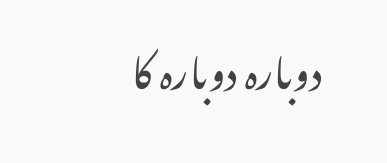دوبارہ دوبارہ کا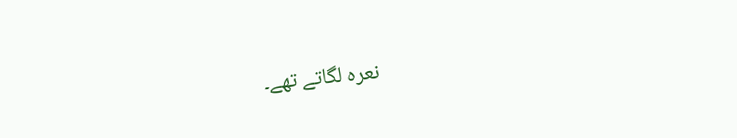نعرہ لگاتے تھے۔